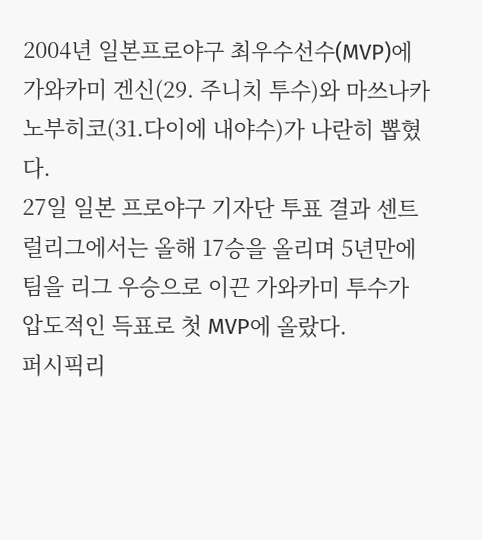2004년 일본프로야구 최우수선수(MVP)에 가와카미 겐신(29. 주니치 투수)와 마쓰나카 노부히코(31.다이에 내야수)가 나란히 뽑혔다.
27일 일본 프로야구 기자단 투표 결과 센트럴리그에서는 올해 17승을 올리며 5년만에 팀을 리그 우승으로 이끈 가와카미 투수가 압도적인 득표로 첫 MVP에 올랐다.
퍼시픽리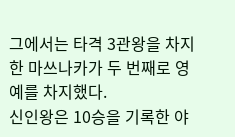그에서는 타격 3관왕을 차지한 마쓰나카가 두 번째로 영예를 차지했다.
신인왕은 10승을 기록한 야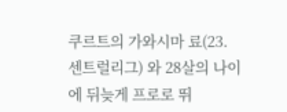쿠르트의 가와시마 료(23. 센트럴리그) 와 28살의 나이에 뒤늦게 프로로 뛰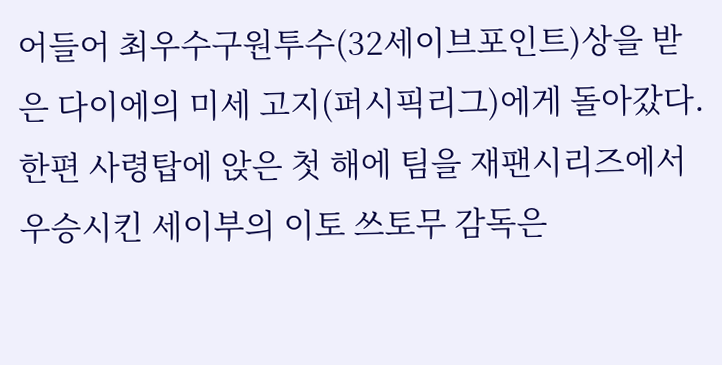어들어 최우수구원투수(32세이브포인트)상을 받은 다이에의 미세 고지(퍼시픽리그)에게 돌아갔다.
한편 사령탑에 앉은 첫 해에 팀을 재팬시리즈에서 우승시킨 세이부의 이토 쓰토무 감독은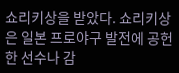쇼리키상을 받았다. 쇼리키상은 일본 프로야구 발전에 공헌한 선수나 감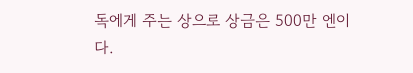독에게 주는 상으로 상금은 500만 엔이다.